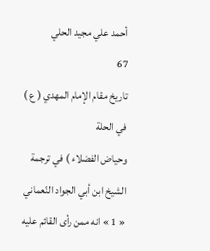أحمد علي مجيد الحلي
67
تاريخ مقام الإمام المهدي ( ع ) في الحلة
وحياض الفضلاء ) في ترجمة الشيخ ابن أبي الجواد النّعماني « 1 » انه ممن رأى القائم عليه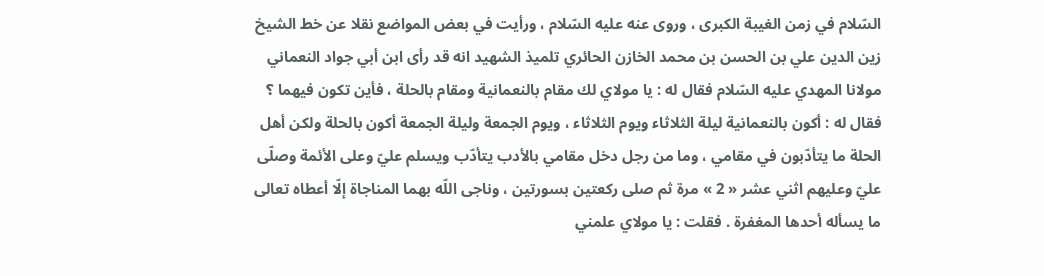السّلام في زمن الغيبة الكبرى ، وروى عنه عليه السّلام ، ورأيت في بعض المواضع نقلا عن خط الشيخ زين الدين علي بن الحسن بن محمد الخازن الحائري تلميذ الشهيد انه قد رأى ابن أبي جواد النعماني مولانا المهدي عليه السّلام فقال له : يا مولاي لك مقام بالنعمانية ومقام بالحلة ، فأين تكون فيهما ؟ فقال له : أكون بالنعمانية ليلة الثلاثاء ويوم الثلاثاء ، ويوم الجمعة وليلة الجمعة أكون بالحلة ولكن أهل الحلة ما يتأدّبون في مقامي ، وما من رجل دخل مقامي بالأدب يتأدّب ويسلم عليّ وعلى الأئمة وصلّى عليّ وعليهم اثني عشر « 2 » مرة ثم صلى ركعتين بسورتين ، وناجى اللّه بهما المناجاة إلّا أعطاه تعالى ما يسأله أحدها المغفرة . فقلت : يا مولاي علمني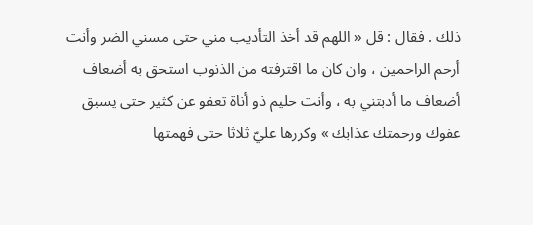ذلك . فقال : قل « اللهم قد أخذ التأديب مني حتى مسني الضر وأنت أرحم الراحمين ، وان كان ما اقترفته من الذنوب استحق به أضعاف أضعاف ما أدبتني به ، وأنت حليم ذو أناة تعفو عن كثير حتى يسبق عفوك ورحمتك عذابك » وكررها عليّ ثلاثا حتى فهمتها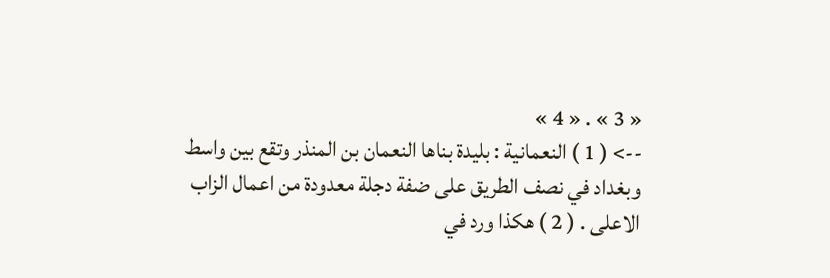« 3 » . « 4 »
--> ( 1 ) النعمانية : بليدة بناها النعمان بن المنذر وتقع بين واسط وبغداد في نصف الطريق على ضفة دجلة معدودة من اعمال الزاب الاعلى . ( 2 ) هكذا ورد في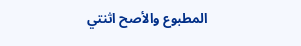المطبوع والأصح اثنتي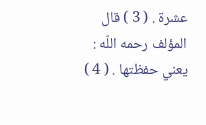عشرة . ( 3 ) قال المؤلف رحمه اللّه : يعني حفظتها . ( 4 )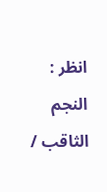انظر : النجم الثاقب /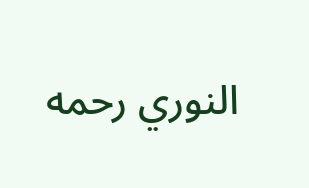النوري رحمه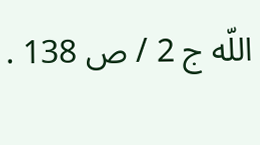اللّه ج 2 / ص 138 .